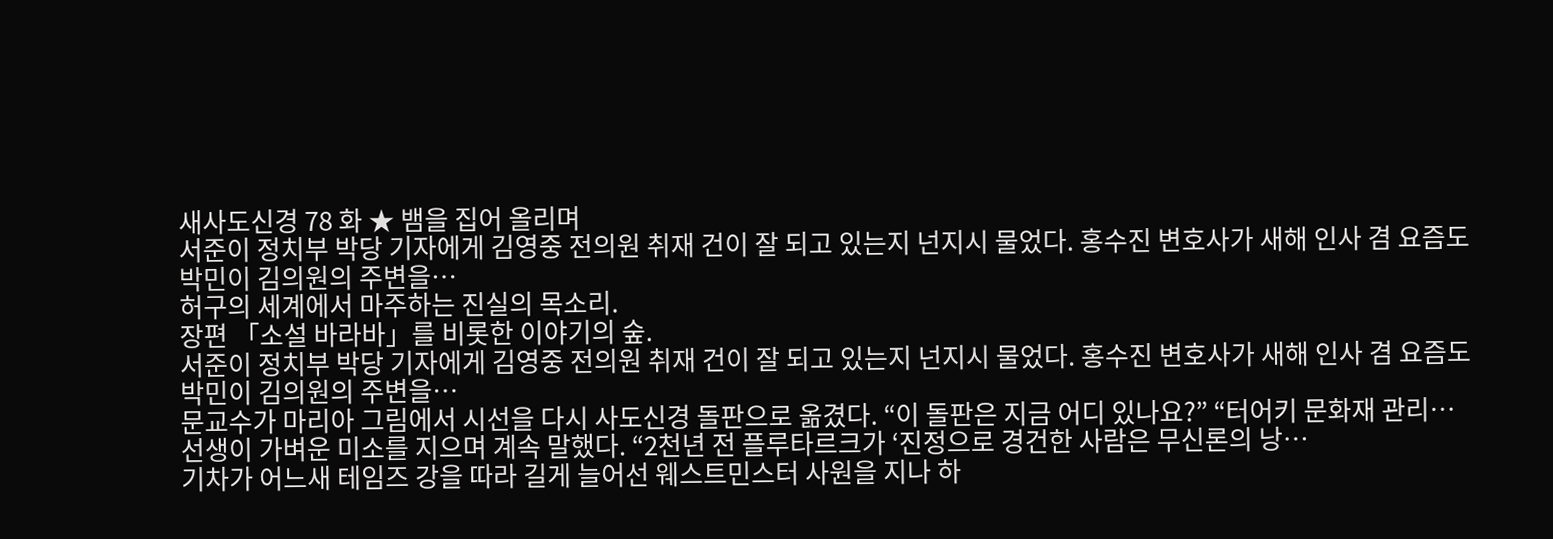새사도신경 78 화 ★ 뱀을 집어 올리며
서준이 정치부 박당 기자에게 김영중 전의원 취재 건이 잘 되고 있는지 넌지시 물었다. 홍수진 변호사가 새해 인사 겸 요즘도 박민이 김의원의 주변을…
허구의 세계에서 마주하는 진실의 목소리.
장편 「소설 바라바」를 비롯한 이야기의 숲.
서준이 정치부 박당 기자에게 김영중 전의원 취재 건이 잘 되고 있는지 넌지시 물었다. 홍수진 변호사가 새해 인사 겸 요즘도 박민이 김의원의 주변을…
문교수가 마리아 그림에서 시선을 다시 사도신경 돌판으로 옮겼다. “이 돌판은 지금 어디 있나요?” “터어키 문화재 관리…
선생이 가벼운 미소를 지으며 계속 말했다. “2천년 전 플루타르크가 ‘진정으로 경건한 사람은 무신론의 낭…
기차가 어느새 테임즈 강을 따라 길게 늘어선 웨스트민스터 사원을 지나 하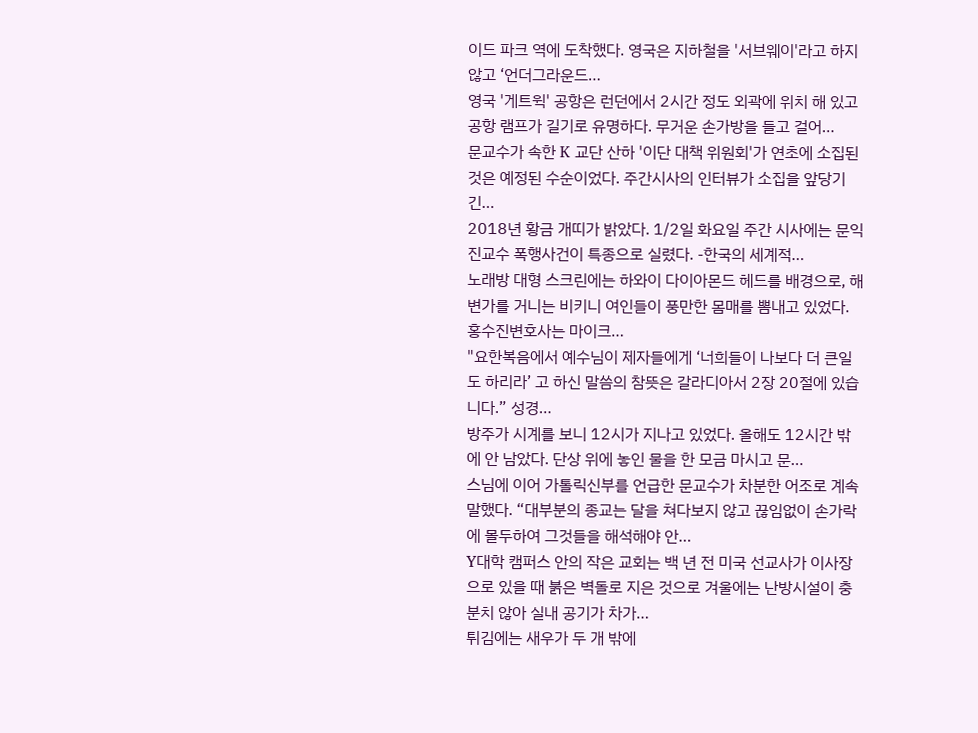이드 파크 역에 도착했다. 영국은 지하철을 '서브웨이'라고 하지 않고 ‘언더그라운드…
영국 '게트윅' 공항은 런던에서 2시간 정도 외곽에 위치 해 있고 공항 램프가 길기로 유명하다. 무거운 손가방을 들고 걸어…
문교수가 속한 K 교단 산하 '이단 대책 위원회'가 연초에 소집된 것은 예정된 수순이었다. 주간시사의 인터뷰가 소집을 앞당기긴…
2018년 황금 개띠가 밝았다. 1/2일 화요일 주간 시사에는 문익진교수 폭행사건이 특종으로 실렸다. -한국의 세계적…
노래방 대형 스크린에는 하와이 다이아몬드 헤드를 배경으로, 해변가를 거니는 비키니 여인들이 풍만한 몸매를 뽐내고 있었다. 홍수진변호사는 마이크…
"요한복음에서 예수님이 제자들에게 ‘너희들이 나보다 더 큰일도 하리라’ 고 하신 말씀의 참뜻은 갈라디아서 2장 20절에 있습니다.” 성경…
방주가 시계를 보니 12시가 지나고 있었다. 올해도 12시간 밖에 안 남았다. 단상 위에 놓인 물을 한 모금 마시고 문…
스님에 이어 가톨릭신부를 언급한 문교수가 차분한 어조로 계속 말했다. “대부분의 종교는 달을 쳐다보지 않고 끊임없이 손가락에 몰두하여 그것들을 해석해야 안…
Y대학 캠퍼스 안의 작은 교회는 백 년 전 미국 선교사가 이사장으로 있을 때 붉은 벽돌로 지은 것으로 겨울에는 난방시설이 충분치 않아 실내 공기가 차가…
튀김에는 새우가 두 개 밖에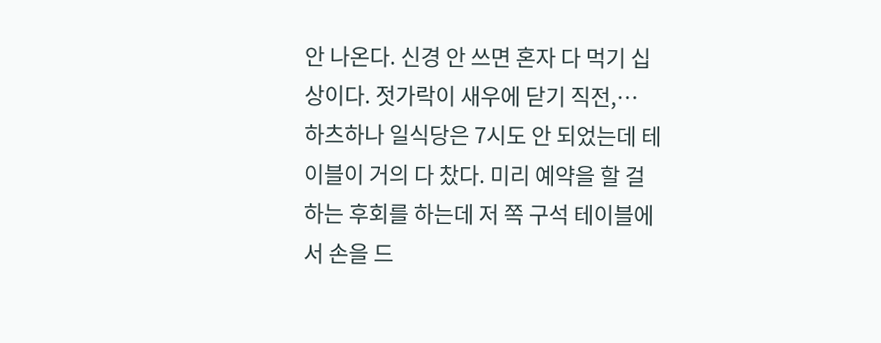안 나온다. 신경 안 쓰면 혼자 다 먹기 십상이다. 젓가락이 새우에 닫기 직전,…
하츠하나 일식당은 7시도 안 되었는데 테이블이 거의 다 찼다. 미리 예약을 할 걸 하는 후회를 하는데 저 쪽 구석 테이블에서 손을 드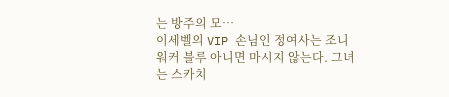는 방주의 모…
이세벨의 VIP 손님인 정여사는 조니워커 블루 아니면 마시지 않는다. 그녀는 스카치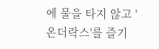에 물을 타지 않고 '온더락스'를 즐기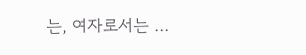는, 여자로서는 …